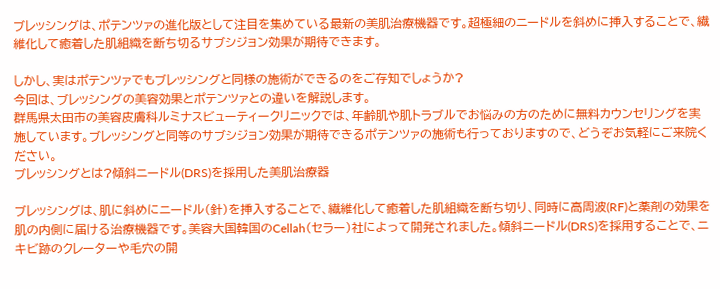ブレッシングは、ポテンツァの進化版として注目を集めている最新の美肌治療機器です。超極細のニードルを斜めに挿入することで、繊維化して癒着した肌組織を断ち切るサブシジョン効果が期待できます。

しかし、実はポテンツァでもブレッシングと同様の施術ができるのをご存知でしょうか?
今回は、ブレッシングの美容効果とポテンツァとの違いを解説します。
群馬県太田市の美容皮膚科ルミナスビューティークリニックでは、年齢肌や肌トラブルでお悩みの方のために無料カウンセリングを実施しています。ブレッシングと同等のサブシジョン効果が期待できるポテンツァの施術も行っておりますので、どうぞお気軽にご来院ください。
ブレッシングとは?傾斜ニードル(DRS)を採用した美肌治療器

ブレッシングは、肌に斜めにニードル(針)を挿入することで、繊維化して癒着した肌組織を断ち切り、同時に高周波(RF)と薬剤の効果を肌の内側に届ける治療機器です。美容大国韓国のCellah(セラー)社によって開発されました。傾斜ニードル(DRS)を採用することで、ニキビ跡のクレーターや毛穴の開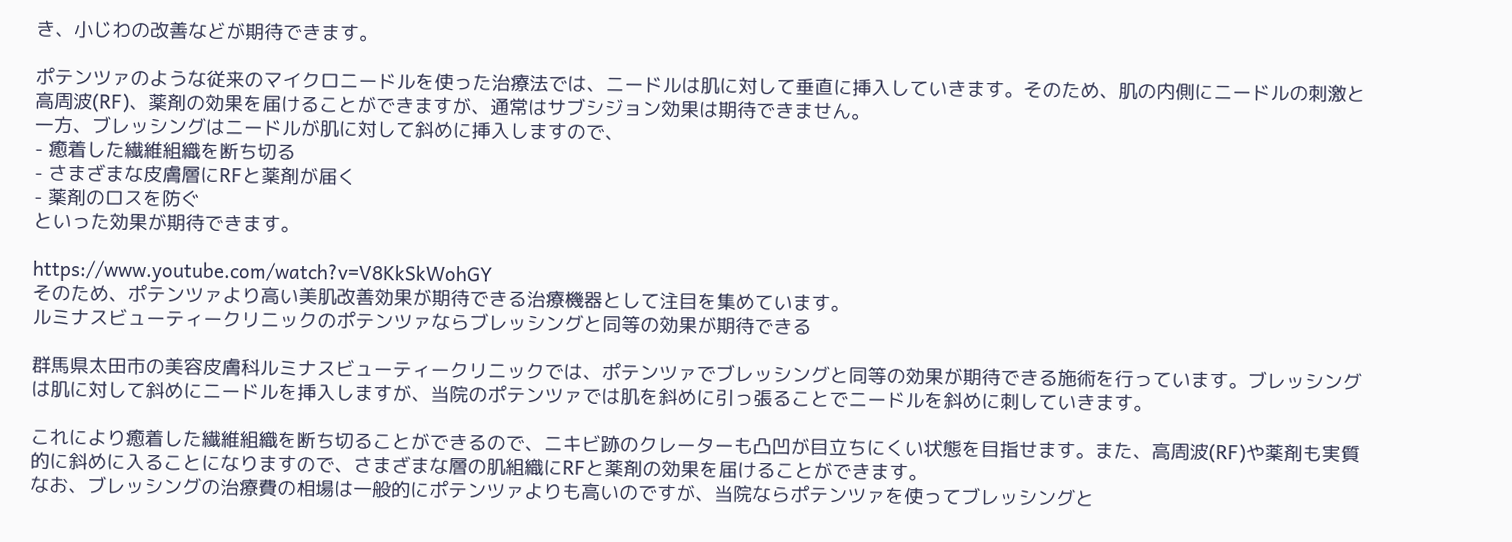き、小じわの改善などが期待できます。

ポテンツァのような従来のマイクロニードルを使った治療法では、ニードルは肌に対して垂直に挿入していきます。そのため、肌の内側にニードルの刺激と高周波(RF)、薬剤の効果を届けることができますが、通常はサブシジョン効果は期待できません。
一方、ブレッシングはニードルが肌に対して斜めに挿入しますので、
- 癒着した繊維組織を断ち切る
- さまざまな皮膚層にRFと薬剤が届く
- 薬剤のロスを防ぐ
といった効果が期待できます。

https://www.youtube.com/watch?v=V8KkSkWohGY
そのため、ポテンツァより高い美肌改善効果が期待できる治療機器として注目を集めています。
ルミナスビューティークリニックのポテンツァならブレッシングと同等の効果が期待できる

群馬県太田市の美容皮膚科ルミナスビューティークリニックでは、ポテンツァでブレッシングと同等の効果が期待できる施術を行っています。ブレッシングは肌に対して斜めにニードルを挿入しますが、当院のポテンツァでは肌を斜めに引っ張ることでニードルを斜めに刺していきます。

これにより癒着した繊維組織を断ち切ることができるので、ニキビ跡のクレーターも凸凹が目立ちにくい状態を目指せます。また、高周波(RF)や薬剤も実質的に斜めに入ることになりますので、さまざまな層の肌組織にRFと薬剤の効果を届けることができます。
なお、ブレッシングの治療費の相場は一般的にポテンツァよりも高いのですが、当院ならポテンツァを使ってブレッシングと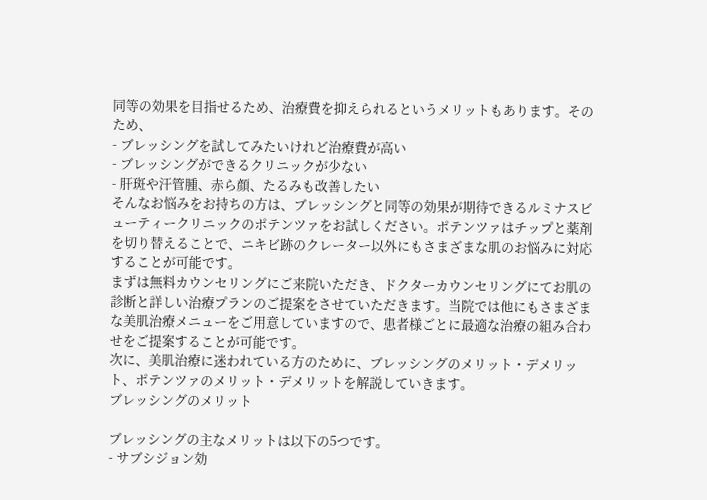同等の効果を目指せるため、治療費を抑えられるというメリットもあります。そのため、
- ブレッシングを試してみたいけれど治療費が高い
- ブレッシングができるクリニックが少ない
- 肝斑や汗管腫、赤ら顔、たるみも改善したい
そんなお悩みをお持ちの方は、ブレッシングと同等の効果が期待できるルミナスビューティークリニックのポテンツァをお試しください。ポテンツァはチップと薬剤を切り替えることで、ニキビ跡のクレーター以外にもさまざまな肌のお悩みに対応することが可能です。
まずは無料カウンセリングにご来院いただき、ドクターカウンセリングにてお肌の診断と詳しい治療プランのご提案をさせていただきます。当院では他にもさまざまな美肌治療メニューをご用意していますので、患者様ごとに最適な治療の組み合わせをご提案することが可能です。
次に、美肌治療に迷われている方のために、ブレッシングのメリット・デメリット、ポテンツァのメリット・デメリットを解説していきます。
ブレッシングのメリット

ブレッシングの主なメリットは以下の5つです。
- サブシジョン効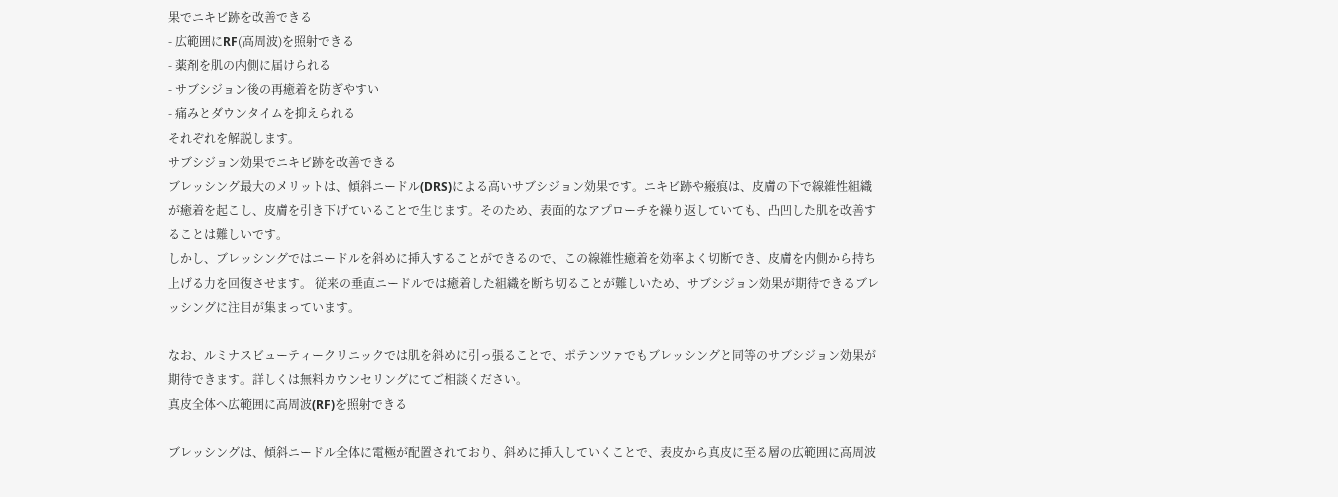果でニキビ跡を改善できる
- 広範囲にRF(高周波)を照射できる
- 薬剤を肌の内側に届けられる
- サブシジョン後の再癒着を防ぎやすい
- 痛みとダウンタイムを抑えられる
それぞれを解説します。
サブシジョン効果でニキビ跡を改善できる
ブレッシング最大のメリットは、傾斜ニードル(DRS)による高いサブシジョン効果です。ニキビ跡や瘢痕は、皮膚の下で線維性組織が癒着を起こし、皮膚を引き下げていることで生じます。そのため、表面的なアプローチを繰り返していても、凸凹した肌を改善することは難しいです。
しかし、ブレッシングではニードルを斜めに挿入することができるので、この線維性癒着を効率よく切断でき、皮膚を内側から持ち上げる力を回復させます。 従来の垂直ニードルでは癒着した組織を断ち切ることが難しいため、サブシジョン効果が期待できるブレッシングに注目が集まっています。

なお、ルミナスビューティークリニックでは肌を斜めに引っ張ることで、ポテンツァでもブレッシングと同等のサブシジョン効果が期待できます。詳しくは無料カウンセリングにてご相談ください。
真皮全体へ広範囲に高周波(RF)を照射できる

ブレッシングは、傾斜ニードル全体に電極が配置されており、斜めに挿入していくことで、表皮から真皮に至る層の広範囲に高周波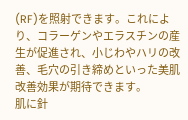(RF)を照射できます。これにより、コラーゲンやエラスチンの産生が促進され、小じわやハリの改善、毛穴の引き締めといった美肌改善効果が期待できます。
肌に針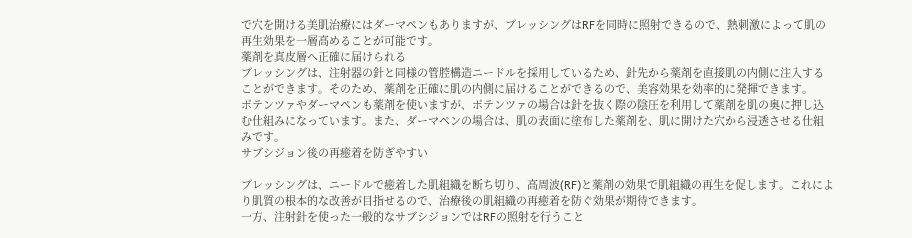で穴を開ける美肌治療にはダーマペンもありますが、ブレッシングはRFを同時に照射できるので、熱刺激によって肌の再生効果を一層高めることが可能です。
薬剤を真皮層へ正確に届けられる
ブレッシングは、注射器の針と同様の管腔構造ニードルを採用しているため、針先から薬剤を直接肌の内側に注入することができます。そのため、薬剤を正確に肌の内側に届けることができるので、美容効果を効率的に発揮できます。
ポテンツァやダーマペンも薬剤を使いますが、ポテンツァの場合は針を抜く際の陰圧を利用して薬剤を肌の奥に押し込む仕組みになっています。また、ダーマペンの場合は、肌の表面に塗布した薬剤を、肌に開けた穴から浸透させる仕組みです。
サブシジョン後の再癒着を防ぎやすい

ブレッシングは、ニードルで癒着した肌組織を断ち切り、高周波(RF)と薬剤の効果で肌組織の再生を促します。これにより肌質の根本的な改善が目指せるので、治療後の肌組織の再癒着を防ぐ効果が期待できます。
一方、注射針を使った一般的なサブシジョンではRFの照射を行うこと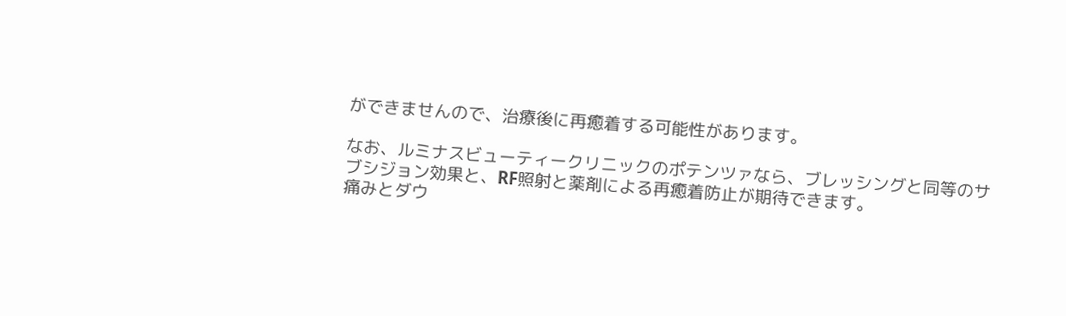ができませんので、治療後に再癒着する可能性があります。

なお、ルミナスビューティークリニックのポテンツァなら、ブレッシングと同等のサブシジョン効果と、RF照射と薬剤による再癒着防止が期待できます。
痛みとダウ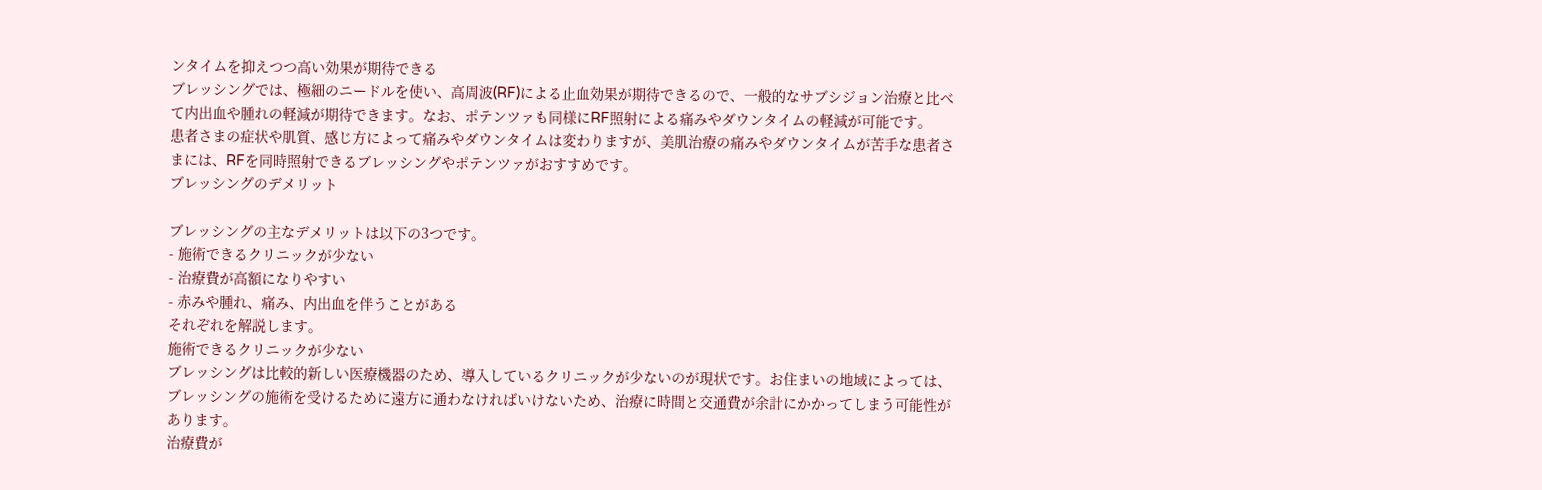ンタイムを抑えつつ高い効果が期待できる
ブレッシングでは、極細のニードルを使い、高周波(RF)による止血効果が期待できるので、一般的なサブシジョン治療と比べて内出血や腫れの軽減が期待できます。なお、ポテンツァも同様にRF照射による痛みやダウンタイムの軽減が可能です。
患者さまの症状や肌質、感じ方によって痛みやダウンタイムは変わりますが、美肌治療の痛みやダウンタイムが苦手な患者さまには、RFを同時照射できるブレッシングやポテンツァがおすすめです。
ブレッシングのデメリット

ブレッシングの主なデメリットは以下の3つです。
- 施術できるクリニックが少ない
- 治療費が高額になりやすい
- 赤みや腫れ、痛み、内出血を伴うことがある
それぞれを解説します。
施術できるクリニックが少ない
ブレッシングは比較的新しい医療機器のため、導入しているクリニックが少ないのが現状です。お住まいの地域によっては、ブレッシングの施術を受けるために遠方に通わなければいけないため、治療に時間と交通費が余計にかかってしまう可能性があります。
治療費が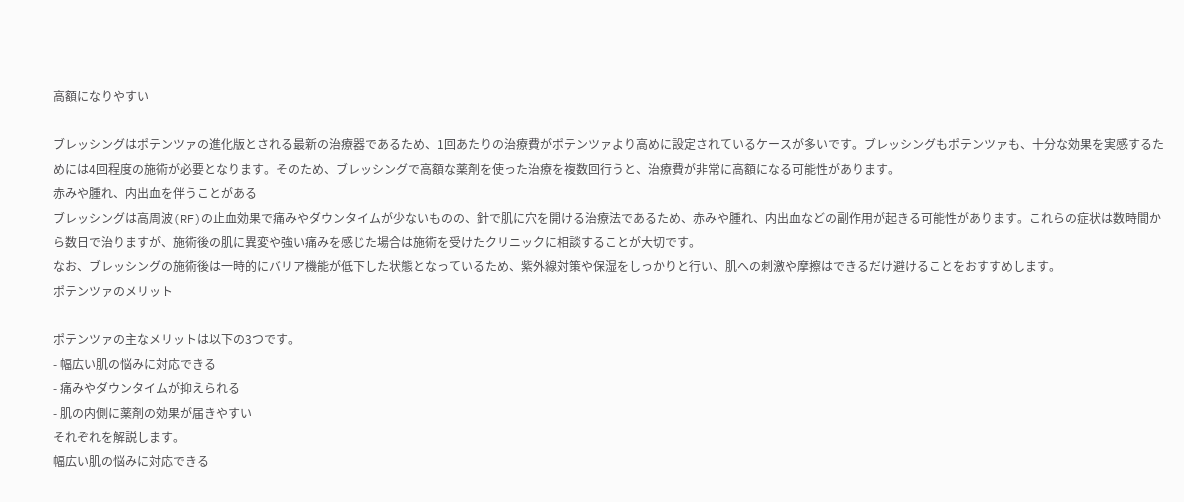高額になりやすい

ブレッシングはポテンツァの進化版とされる最新の治療器であるため、1回あたりの治療費がポテンツァより高めに設定されているケースが多いです。ブレッシングもポテンツァも、十分な効果を実感するためには4回程度の施術が必要となります。そのため、ブレッシングで高額な薬剤を使った治療を複数回行うと、治療費が非常に高額になる可能性があります。
赤みや腫れ、内出血を伴うことがある
ブレッシングは高周波(RF)の止血効果で痛みやダウンタイムが少ないものの、針で肌に穴を開ける治療法であるため、赤みや腫れ、内出血などの副作用が起きる可能性があります。これらの症状は数時間から数日で治りますが、施術後の肌に異変や強い痛みを感じた場合は施術を受けたクリニックに相談することが大切です。
なお、ブレッシングの施術後は一時的にバリア機能が低下した状態となっているため、紫外線対策や保湿をしっかりと行い、肌への刺激や摩擦はできるだけ避けることをおすすめします。
ポテンツァのメリット

ポテンツァの主なメリットは以下の3つです。
- 幅広い肌の悩みに対応できる
- 痛みやダウンタイムが抑えられる
- 肌の内側に薬剤の効果が届きやすい
それぞれを解説します。
幅広い肌の悩みに対応できる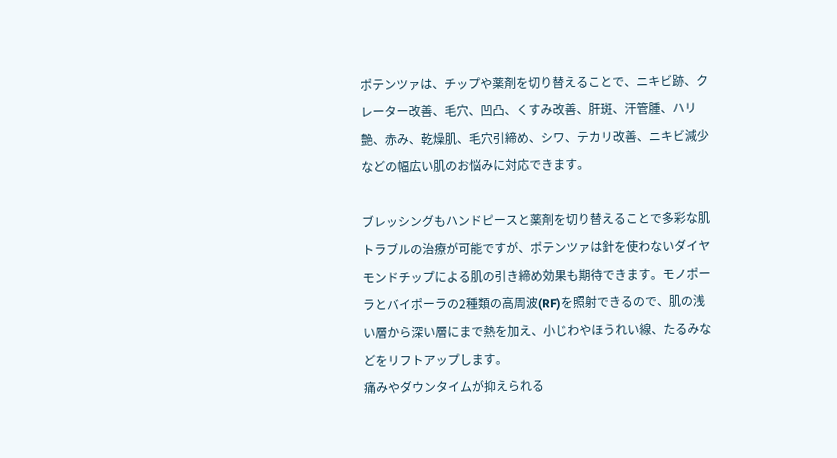ポテンツァは、チップや薬剤を切り替えることで、ニキビ跡、クレーター改善、毛穴、凹凸、くすみ改善、肝斑、汗管腫、ハリ艶、赤み、乾燥肌、毛穴引締め、シワ、テカリ改善、ニキビ減少などの幅広い肌のお悩みに対応できます。

ブレッシングもハンドピースと薬剤を切り替えることで多彩な肌トラブルの治療が可能ですが、ポテンツァは針を使わないダイヤモンドチップによる肌の引き締め効果も期待できます。モノポーラとバイポーラの2種類の高周波(RF)を照射できるので、肌の浅い層から深い層にまで熱を加え、小じわやほうれい線、たるみなどをリフトアップします。
痛みやダウンタイムが抑えられる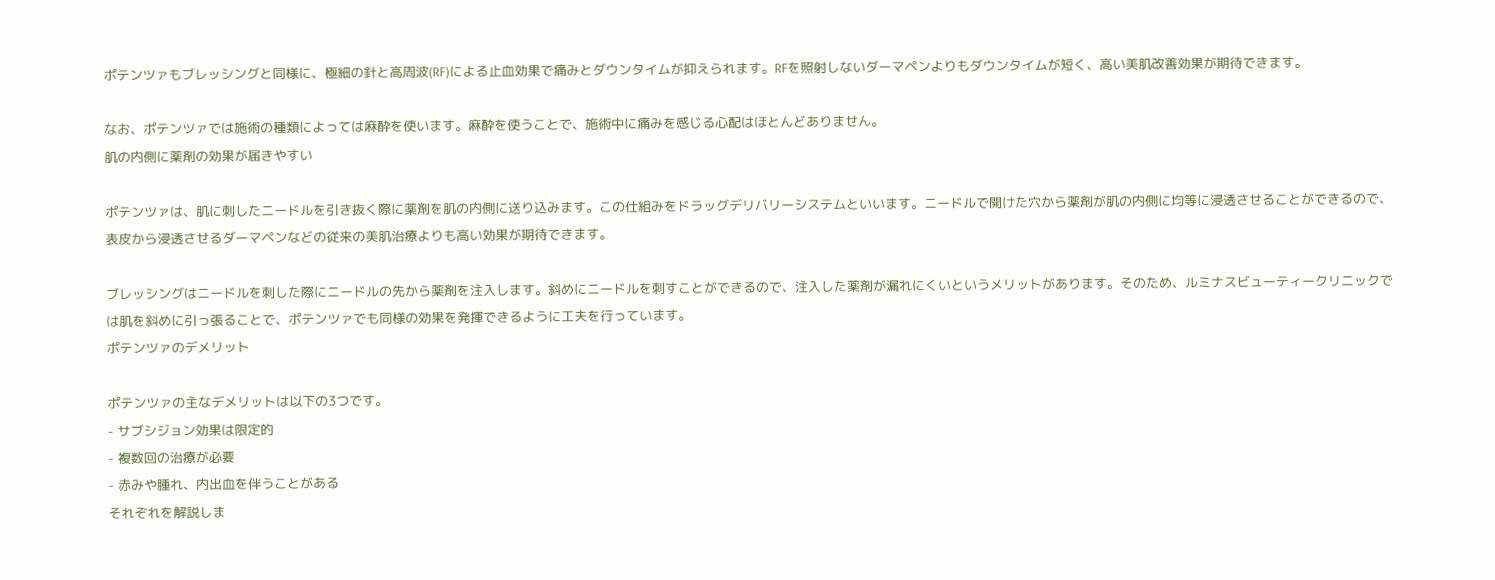ポテンツァもブレッシングと同様に、極細の針と高周波(RF)による止血効果で痛みとダウンタイムが抑えられます。RFを照射しないダーマペンよりもダウンタイムが短く、高い美肌改善効果が期待できます。

なお、ポテンツァでは施術の種類によっては麻酔を使います。麻酔を使うことで、施術中に痛みを感じる心配はほとんどありません。
肌の内側に薬剤の効果が届きやすい

ポテンツァは、肌に刺したニードルを引き抜く際に薬剤を肌の内側に送り込みます。この仕組みをドラッグデリバリーシステムといいます。ニードルで開けた穴から薬剤が肌の内側に均等に浸透させることができるので、表皮から浸透させるダーマペンなどの従来の美肌治療よりも高い効果が期待できます。

ブレッシングはニードルを刺した際にニードルの先から薬剤を注入します。斜めにニードルを刺すことができるので、注入した薬剤が漏れにくいというメリットがあります。そのため、ルミナスビューティークリニックでは肌を斜めに引っ張ることで、ポテンツァでも同様の効果を発揮できるように工夫を行っています。
ポテンツァのデメリット

ポテンツァの主なデメリットは以下の3つです。
- サブシジョン効果は限定的
- 複数回の治療が必要
- 赤みや腫れ、内出血を伴うことがある
それぞれを解説しま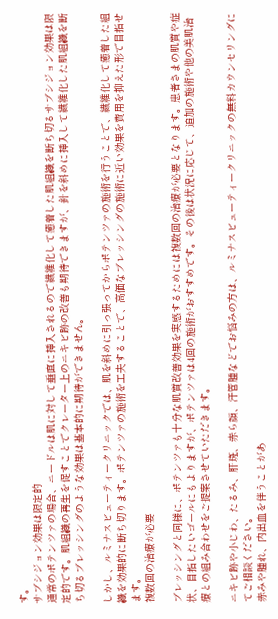す。
サブシジョン効果は限定的
通常のポテンツァの場合、ニードルは肌に対して垂直に挿入されるので繊維化して癒着した肌組織を断ち切るサブシジョン効果は限定的です。肌組織の再生を促すことでクレーター上のニキビ跡の改善も期待できますが、針を斜めに挿入して繊維化した肌組織を断ち切るブレッシングのような効果は基本的に期待ができません。

しかし、ルミナスビューティークリニックでは、肌を斜めに引っ張ってからポテンツァの施術を行うことで、繊維化して癒着した組織を効果的に断ち切ります。ポテンツァの施術を工夫することで、高価なブレッシングの施術に近い効果を費用を抑えた形で目指せます。
複数回の治療が必要

ブレッシングと同様に、ポテンツァも十分な肌質改善効果を実感するためには複数回の治療が必要となります。患者さまの肌質や症状、目指したいゴールにもよりますが、ポテンツァは4回の施術がおすすめです。その後は状況に応じて、追加の施術や他の美肌治療との組み合わせをご提案させていただきます。

ニキビ跡や小じわ、たるみ、肝斑、赤ら顔、汗管腫などでお悩みの方は、ルミナスビューティークリニックの無料カウンセリングにてご相談ください。
赤みや腫れ、内出血を伴うことがあ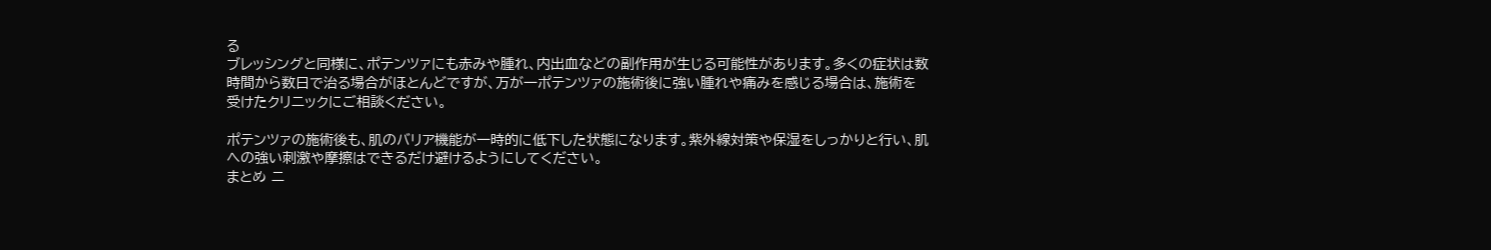る
ブレッシングと同様に、ポテンツァにも赤みや腫れ、内出血などの副作用が生じる可能性があります。多くの症状は数時間から数日で治る場合がほとんどですが、万が一ポテンツァの施術後に強い腫れや痛みを感じる場合は、施術を受けたクリニックにご相談ください。

ポテンツァの施術後も、肌のバリア機能が一時的に低下した状態になります。紫外線対策や保湿をしっかりと行い、肌への強い刺激や摩擦はできるだけ避けるようにしてください。
まとめ ニ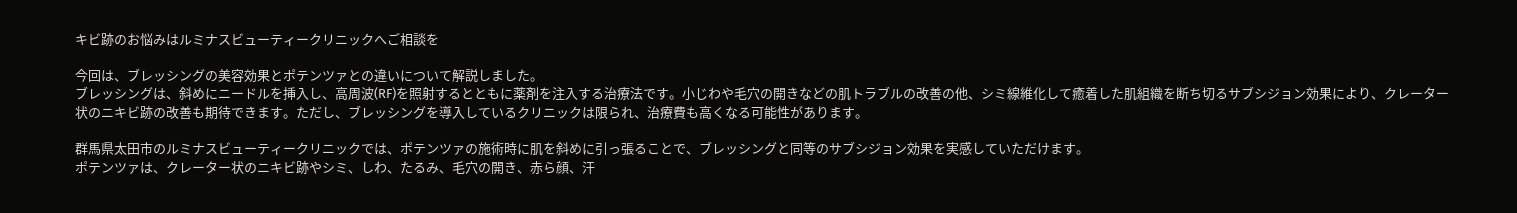キビ跡のお悩みはルミナスビューティークリニックへご相談を

今回は、ブレッシングの美容効果とポテンツァとの違いについて解説しました。
ブレッシングは、斜めにニードルを挿入し、高周波(RF)を照射するとともに薬剤を注入する治療法です。小じわや毛穴の開きなどの肌トラブルの改善の他、シミ線維化して癒着した肌組織を断ち切るサブシジョン効果により、クレーター状のニキビ跡の改善も期待できます。ただし、ブレッシングを導入しているクリニックは限られ、治療費も高くなる可能性があります。

群馬県太田市のルミナスビューティークリニックでは、ポテンツァの施術時に肌を斜めに引っ張ることで、ブレッシングと同等のサブシジョン効果を実感していただけます。
ポテンツァは、クレーター状のニキビ跡やシミ、しわ、たるみ、毛穴の開き、赤ら顔、汗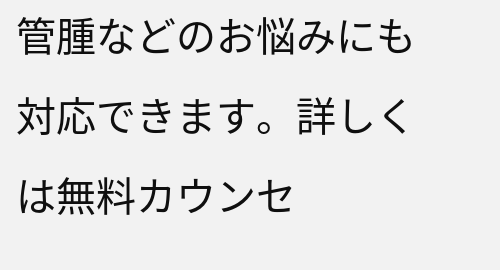管腫などのお悩みにも対応できます。詳しくは無料カウンセ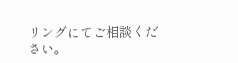リングにてご相談ください。